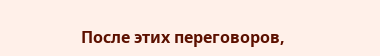После этих переговоров,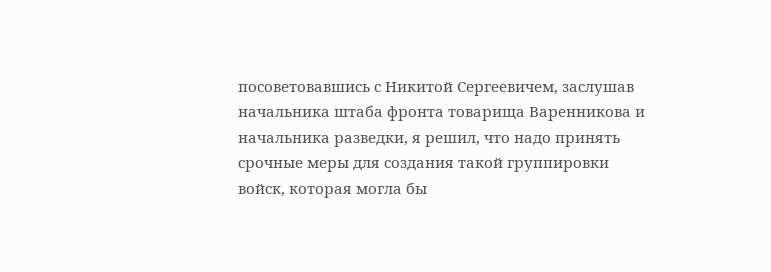посоветовавшись с Никитой Сергеевичем, заслушав начальника штаба фронта товарища Варенникова и начальника разведки, я решил, что надо принять срочные меры для создания такой группировки войск, которая могла бы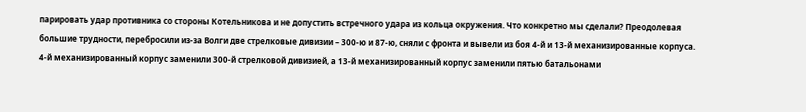парировать удар противника со стороны Котельникова и не допустить встречного удара из кольца окружения. Что конкретно мы сделали? Преодолевая большие трудности, перебросили из-за Волги две стрелковые дивизии – 300‑ю и 87‑ю, сняли с фронта и вывели из боя 4‑й и 13‑й механизированные корпуса. 4‑й механизированный корпус заменили 300‑й стрелковой дивизией, а 13‑й механизированный корпус заменили пятью батальонами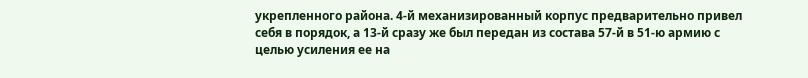укрепленного района. 4‑й механизированный корпус предварительно привел себя в порядок, а 13‑й сразу же был передан из состава 57‑й в 51‑ю армию с целью усиления ее на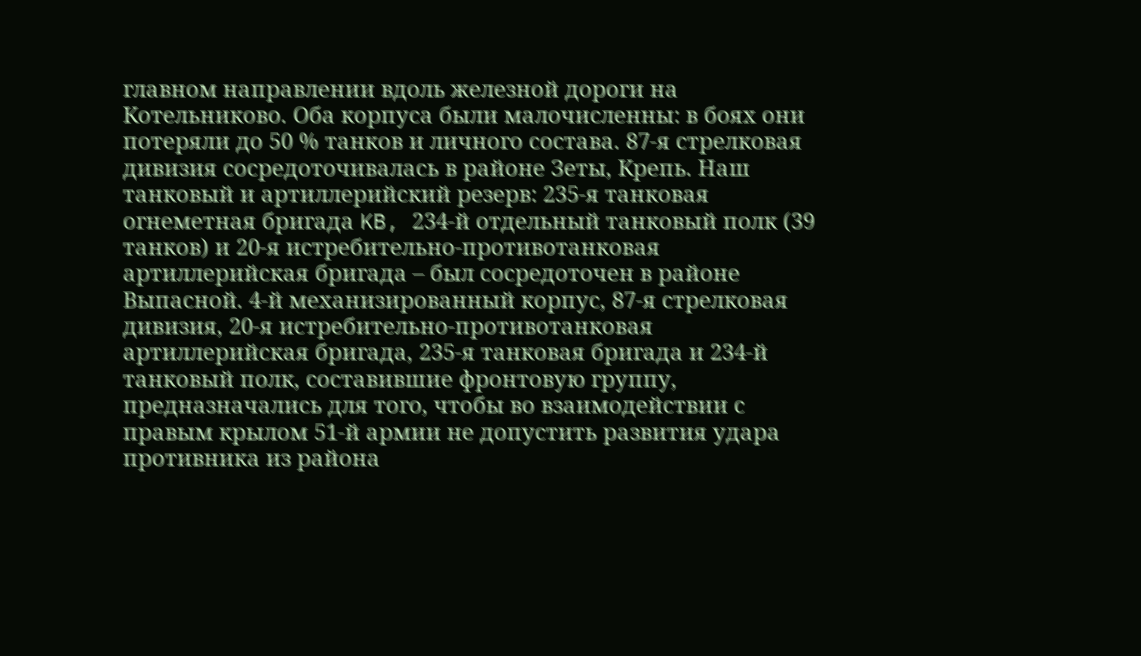главном направлении вдоль железной дороги на Котельниково. Оба корпуса были малочисленны: в боях они потеряли до 50 % танков и личного состава. 87‑я стрелковая дивизия сосредоточивалась в районе Зеты, Крепь. Наш танковый и артиллерийский резерв: 235‑я танковая огнеметная бригада KB, 234‑й отдельный танковый полк (39 танков) и 20‑я истребительно-противотанковая артиллерийская бригада – был сосредоточен в районе Выпасной. 4‑й механизированный корпус, 87‑я стрелковая дивизия, 20‑я истребительно-противотанковая артиллерийская бригада, 235‑я танковая бригада и 234‑й танковый полк, составившие фронтовую группу, предназначались для того, чтобы во взаимодействии с правым крылом 51‑й армии не допустить развития удара противника из района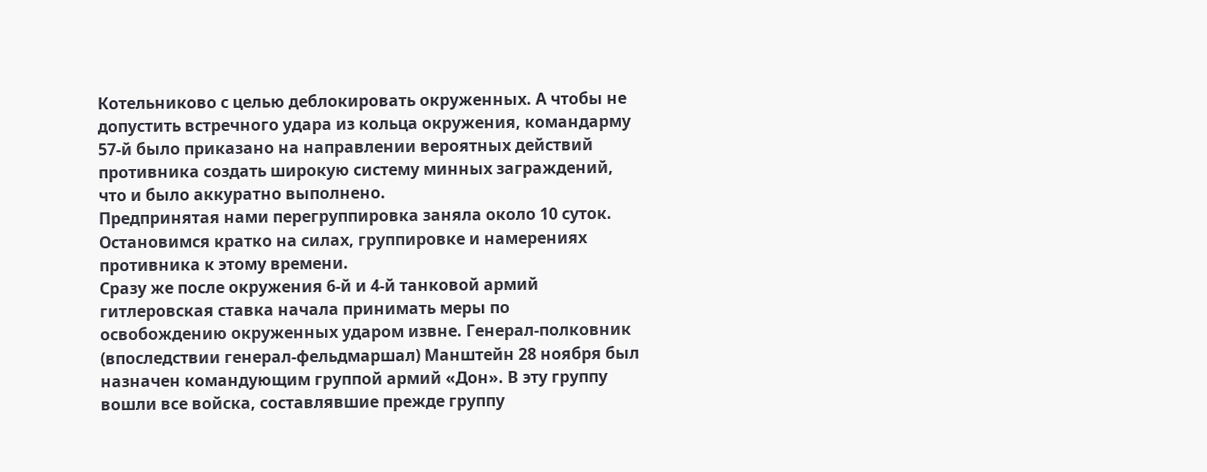Котельниково с целью деблокировать окруженных. А чтобы не допустить встречного удара из кольца окружения, командарму 57‑й было приказано на направлении вероятных действий противника создать широкую систему минных заграждений, что и было аккуратно выполнено.
Предпринятая нами перегруппировка заняла около 10 суток.
Остановимся кратко на силах, группировке и намерениях противника к этому времени.
Сразу же после окружения 6‑й и 4‑й танковой армий гитлеровская ставка начала принимать меры по освобождению окруженных ударом извне. Генерал-полковник (впоследствии генерал-фельдмаршал) Манштейн 28 ноября был назначен командующим группой армий «Дон». В эту группу вошли все войска, составлявшие прежде группу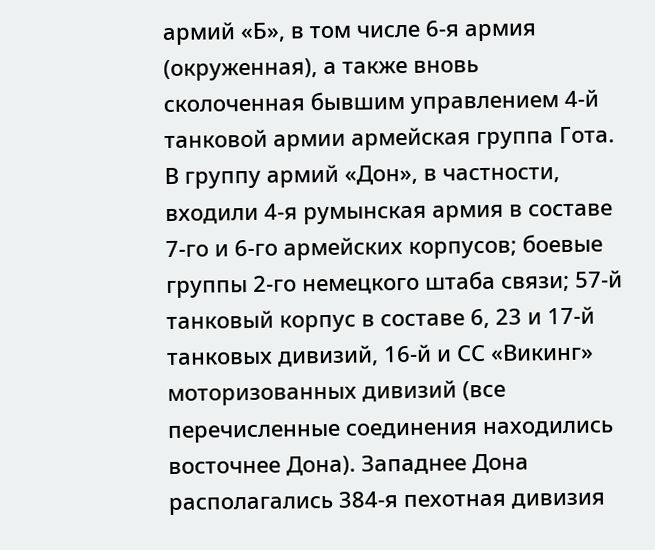армий «Б», в том числе 6‑я армия (окруженная), а также вновь сколоченная бывшим управлением 4‑й танковой армии армейская группа Гота. В группу армий «Дон», в частности, входили 4‑я румынская армия в составе 7‑го и 6‑го армейских корпусов; боевые группы 2‑го немецкого штаба связи; 57‑й танковый корпус в составе 6, 23 и 17‑й танковых дивизий, 16‑й и СС «Викинг» моторизованных дивизий (все перечисленные соединения находились восточнее Дона). Западнее Дона располагались 384‑я пехотная дивизия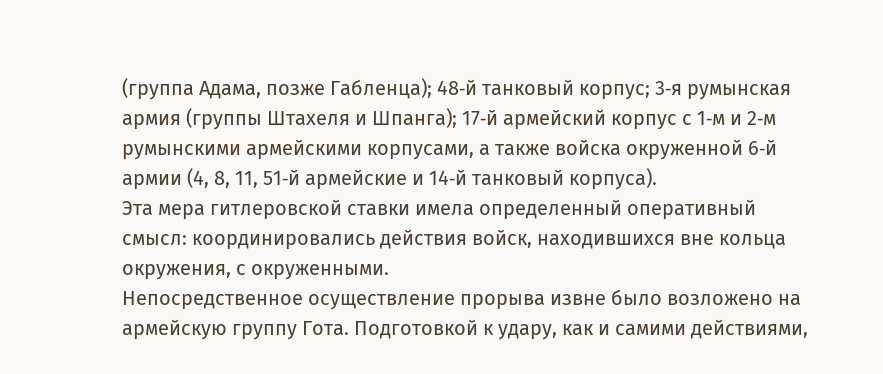(группа Адама, позже Габленца); 48‑й танковый корпус; 3‑я румынская армия (группы Штахеля и Шпанга); 17‑й армейский корпус с 1‑м и 2‑м румынскими армейскими корпусами, а также войска окруженной 6‑й армии (4, 8, 11, 51‑й армейские и 14‑й танковый корпуса).
Эта мера гитлеровской ставки имела определенный оперативный смысл: координировались действия войск, находившихся вне кольца окружения, с окруженными.
Непосредственное осуществление прорыва извне было возложено на армейскую группу Гота. Подготовкой к удару, как и самими действиями,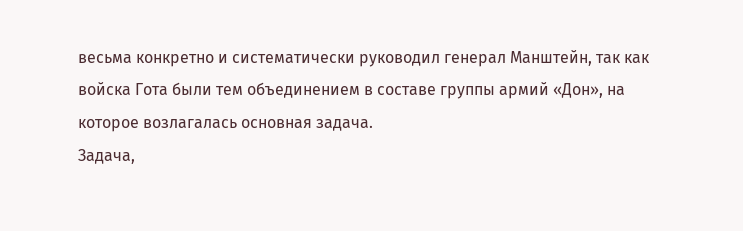весьма конкретно и систематически руководил генерал Манштейн, так как войска Гота были тем объединением в составе группы армий «Дон», на которое возлагалась основная задача.
Задача,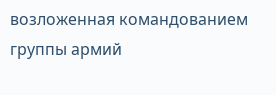возложенная командованием группы армий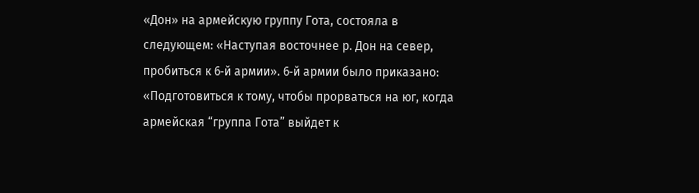«Дон» на армейскую группу Гота, состояла в следующем: «Наступая восточнее р. Дон на север, пробиться к 6‑й армии». 6‑й армии было приказано: «Подготовиться к тому, чтобы прорваться на юг, когда армейская “группа Гота” выйдет к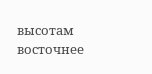высотам восточнее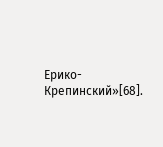Ерико-Крепинский»[68].